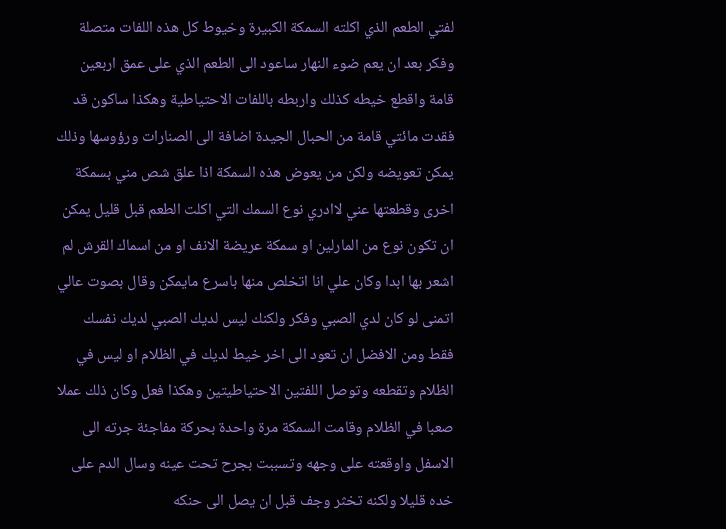لفتي الطعم الذي اكلته السمكة الكبيرة وخيوط كل هذه اللفات متصلة وفكر بعد ان يعم ضوء النهار ساعود الى الطعم الذي على عمق اربعين قامة واقطع خيطه كذلك واربطه باللفات الاحتياطية وهكذا ساكون قد فقدت مائتي قامة من الحبال الجيدة اضافة الى الصنارات ورؤوسها وذلك يمكن تعويضه ولكن من يعوض هذه السمكة اذا علق شص مني بسمكة اخرى وقطعتها عني لاادري نوع السمك التي اكلت الطعم قبل قليل يمكن ان تكون نوع من المارلين او سمكة عريضة الانف او من اسماك القرش لم اشعر بها ابدا وكان علي انا اتخلص منها باسرع مايمكن وقال بصوت عالي اتمنى لو كان لدي الصبي وفكر ولكنك ليس لديك الصبي لديك نفسك فقط ومن الافضل ان تعود الى اخر خيط لديك في الظلام او ليس في الظلام وتقطعه وتوصل اللفتين الاحتياطيتين وهكذا فعل وكان ذلك عملا صعبا في الظلام وقامت السمكة مرة واحدة بحركة مفاجئة جرته الى الاسفل واوقعته على وجهه وتسببت بجرح تحت عينه وسال الدم على خده قليلا ولكنه تخثر وجف قبل ان يصل الى حنكه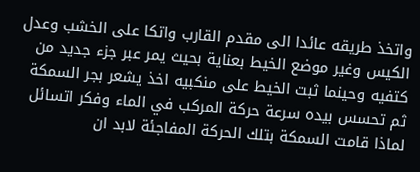واتخذ طريقه عائدا الى مقدم القارب واتكا على الخشب وعدل الكيس وغير موضع الخيط بعناية بحيث يمر عبر جزء جديد من كتفيه وحينما ثبت الخيط على منكبيه اخذ يشعر بجر السمكة ثم تحسس بيده سرعة حركة المركب في الماء وفكر اتسائل لماذا قامت السمكة بتلك الحركة المفاجئة لابد ان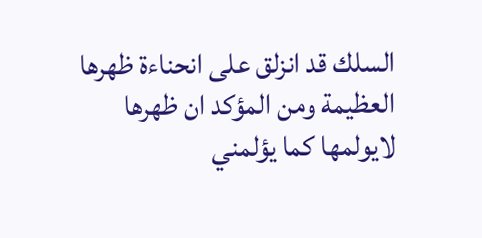السلك قد انزلق على انحناءة ظهرها العظيمة ومن المؤكد ان ظهرها لايولمها كما يؤلمني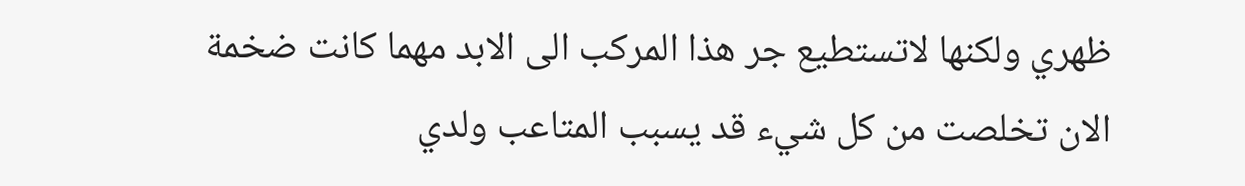ظهري ولكنها لاتستطيع جر هذا المركب الى الابد مهما كانت ضخمة الان تخلصت من كل شيء قد يسبب المتاعب ولدي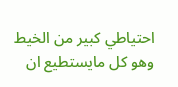احتياطي كبير من الخيط وهو كل مايستطيع ان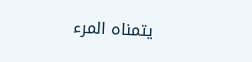يتمناه المرء